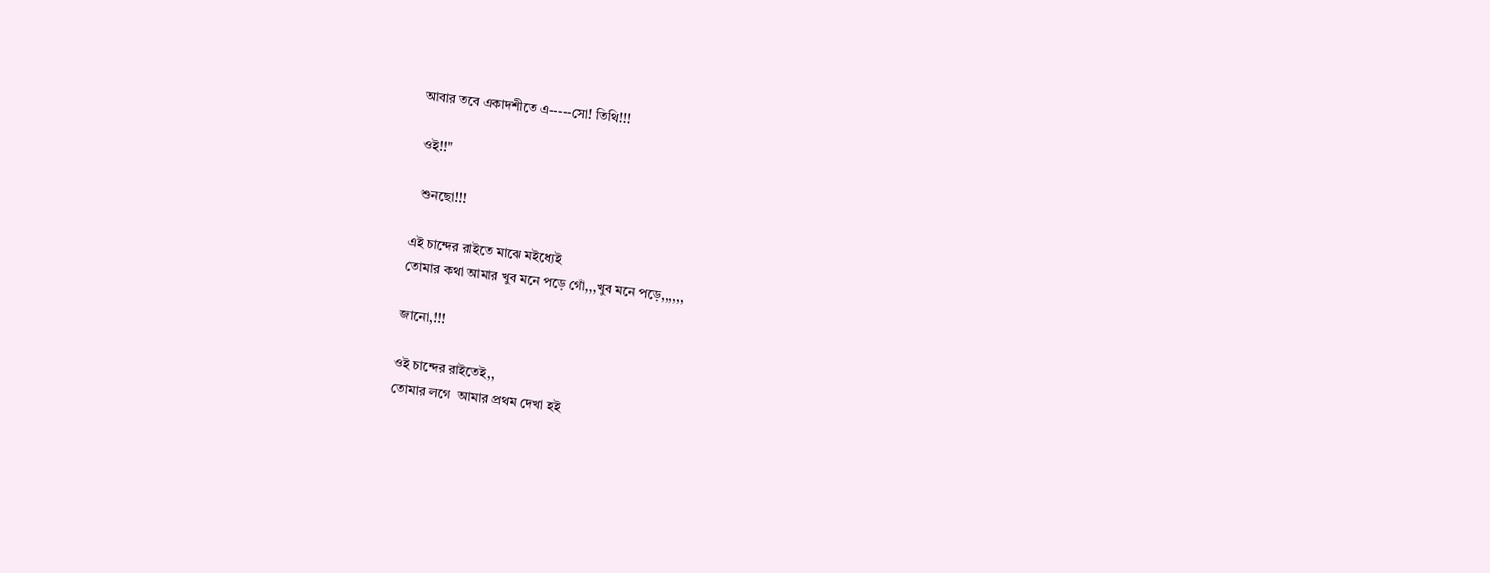আবার তবে একাদশীতে এ-----সো! তিথি!!!

 ওই!!"

  শুনছো!!!

এই চান্দের রাইতে মাঝে মইধ্যেই
তোমার কথা আমার খুব মনে পড়ে গোঁ,,,খুব মনে পড়ে,,,,,,

জানো,!!!

ওই চান্দের রাইতেই,,
তোমার লগে  আমার প্রথম দেখা হই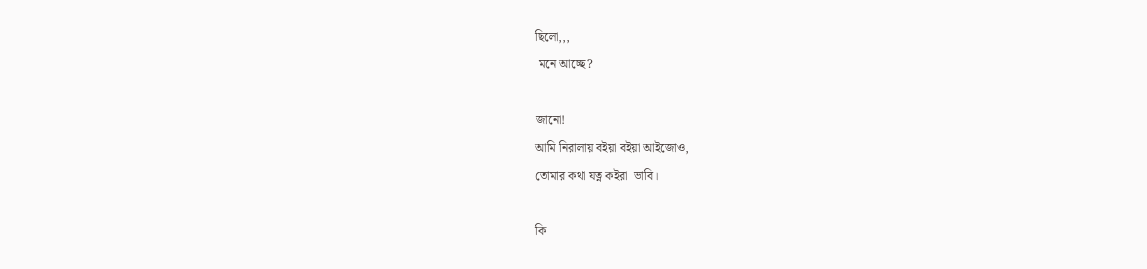ছিলো,,,
 মনে আচ্ছে?

জানো!
আমি নিরালায় বইয়া বইয়া আইজোও,
তোমার কথা যত্ন কইরা  ভাবি।

কি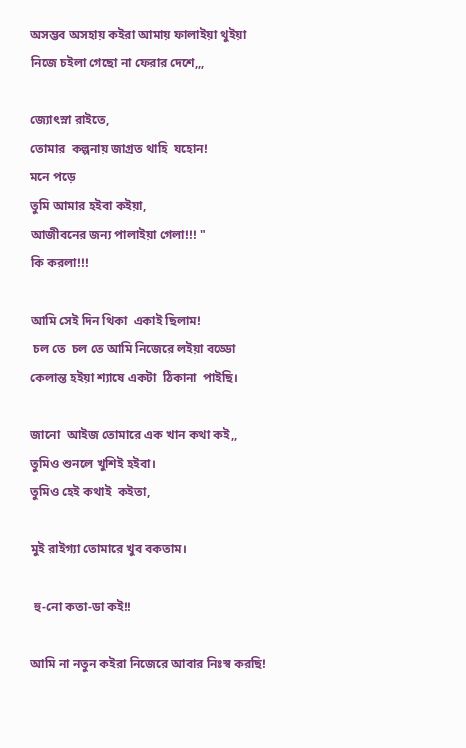অসম্ভব অসহায় কইরা আমায় ফালাইয়া থুইয়া নিজে চইলা গেছো না ফেরার দেশে,,,

জ্যোৎস্না রাইতে,
তোমার  কল্পনায় জাগ্রত থাহি  যহোন!
মনে পড়ে
তুমি আমার হইবা কইয়া,
আজীবনের জন্য পালাইয়া গেলা!!! "
কি করলা!!!

আমি সেই দিন থিকা  একাই ছিলাম!
 চল তে  চল তে আমি নিজেরে লইয়া বড্ডো কেলান্ত হইয়া শ্যাষে একটা  ঠিকানা  পাইছি।

জানো  আইজ তোমারে এক খান কথা কই,,
তুমিও শুনলে খুশিই হইবা।
তুমিও হেই কথাই  কইতা,

মুই রাইগ্যা তোমারে খুব বকতাম।

 হু-নো কতা-ডা কই!!

আমি না নতুন কইরা নিজেরে আবার নিঃস্ব করছি!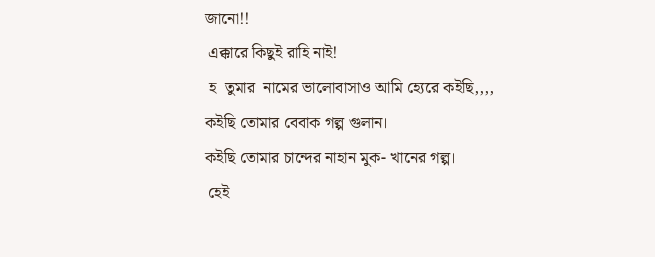জানো!!
 এক্কারে কিছুই রাহি নাই!
 হ  তুমার  নামের ভালোবাসাও আমি হ্যেরে কইছি,,,,
কইছি তোমার বেবাক গল্প গুলান।
কইছি তোমার চান্দের নাহান মুক- খানের গল্প।
 হেই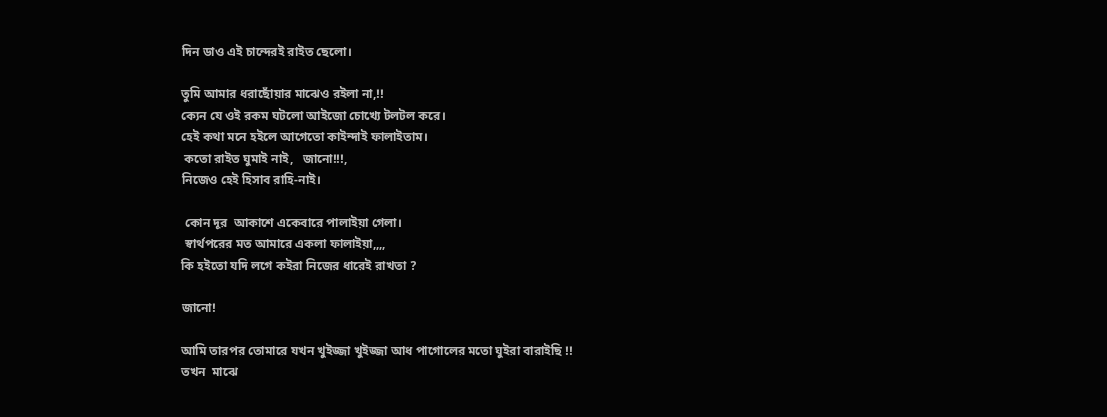দিন ডাও এই চান্দেরই রাইত ছেলো।

তুমি আমার ধরাছোঁয়ার মাঝেও রইলা না,!!
ক্যেন যে ওই রকম ঘটলো আইজো চোখ্যে টলটল করে।
হেই কথা মনে হইলে আগেতো কাইন্দাই ফালাইতাম।
 কতো রাইত ঘুমাই নাই,   জানো!!!,
নিজেও হেই হিসাব রাহি-নাই।

 কোন দূর  আকাশে একেবারে পালাইয়া গেলা।
 স্বার্থপরের মত আমারে একলা ফালাইয়া,,,,
কি হইতো যদি লগে কইরা নিজের ধারেই রাখতা ?

জানো!

আমি তারপর তোমারে যখন খুইজ্জা খুইজ্জা আধ পাগোলের মতো ঘুইরা বারাইছি !!
তখন  মাঝে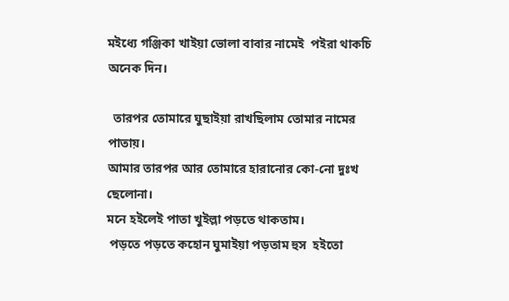মইধ্যে গঞ্জিকা খাইয়া ভোলা বাবার নামেই  পইরা থাকচি অনেক দিন।

  তারপর তোমারে ঘুছাইয়া রাখছিলাম তোমার নামের পাতায়।
আমার তারপর আর তোমারে হারানোর কো-নো দুঃখ ছেলোনা।
মনে হইলেই পাতা খুইল্লা পড়তে থাকতাম।
 পড়তে পড়তে কহোন ঘুমাইয়া পড়তাম হুস  হইতো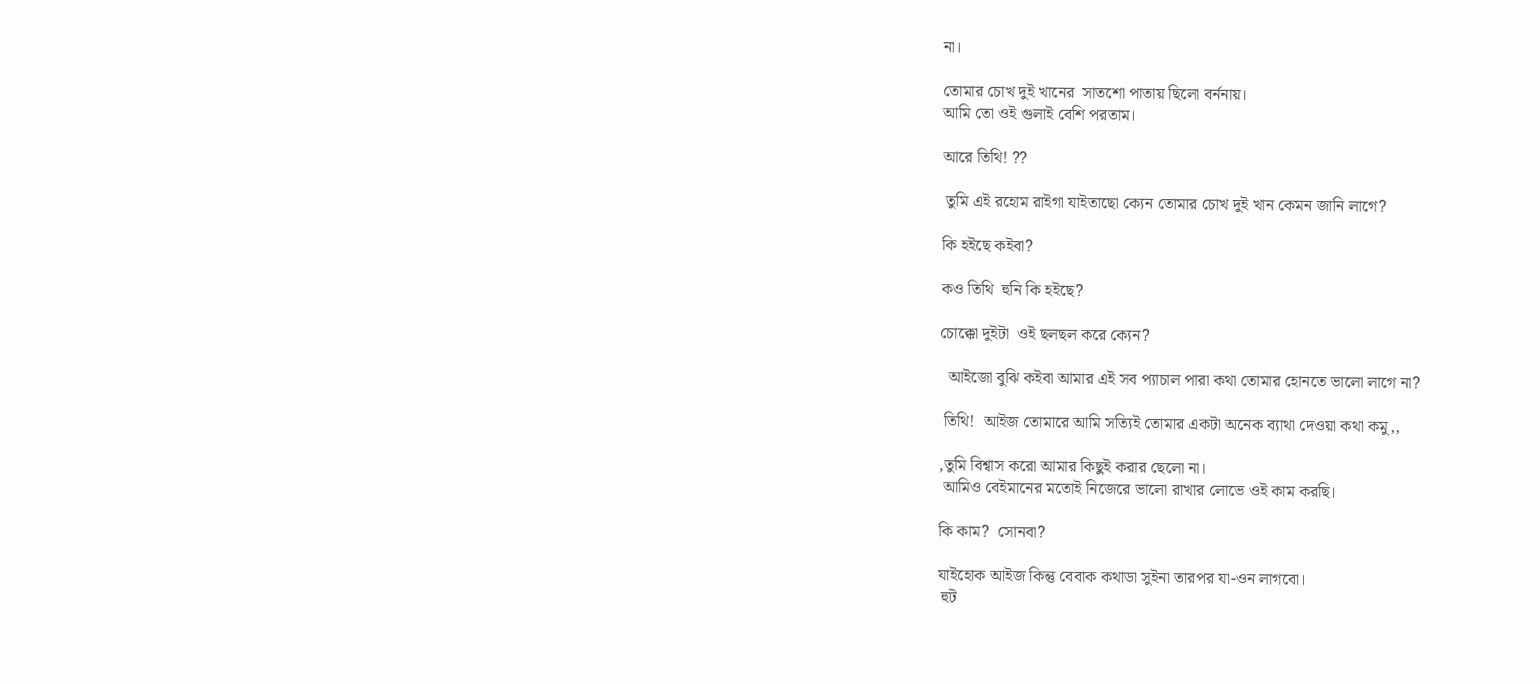না।

তোমার চোখ দুই খানের  সাতশো পাতায় ছিলো বর্ননায়।
আমি তো ওই গুলাই বেশি পরতাম।

আরে তিথি! ??

 তুমি এই রহোম রাইগা যাইতাছো ক্যেন তোমার চোখ দুই খান কেমন জানি লাগে?

কি হইছে কইবা?

কও তিথি  হুনি কি হইছে?

চোক্কো দুইটা  ওই ছলছল করে ক্যেন?

  আইজো বুঝি কইবা আমার এই সব প্যাচাল পারা কথা তোমার হোনতে ভালো লাগে না?

 তিথি!  আইজ তোমারে আমি সত্যিই তোমার একটা অনেক ব্যাথা দেওয়া কথা কমু,,

,তুমি বিশ্বাস করো আমার কিছুই করার ছেলো না।
 আমিও বেইমানের মতোই নিজেরে ভালো রাখার লোভে ওই কাম করছি।

কি কাম?  সোনবা?

যাইহোক আইজ কিন্তু বেবাক কথাডা সুইনা তারপর যা-ওন লাগবো।
 হুট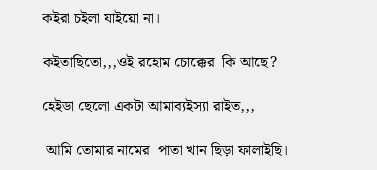কইরা চইলা যাইয়ো না।

কইতাছিতো,,,ওই রহোম চোক্কের  কি আছে?

হেইডা ছেলো একটা আমাব্যইস্যা রাইত,,,

 আমি তোমার নামের  পাতা খান ছিড়া ফালাইছি।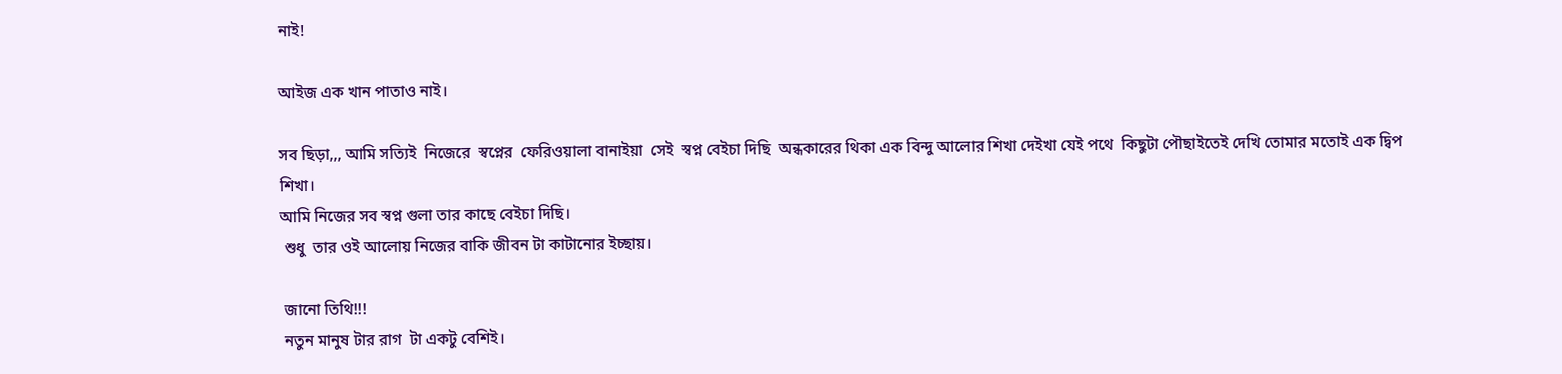নাই!

আইজ এক খান পাতাও নাই।

সব ছিড়া,,, আমি সত্যিই  নিজেরে  স্বপ্নের  ফেরিওয়ালা বানাইয়া  সেই  স্বপ্ন বেইচা দিছি  অন্ধকারের থিকা এক বিন্দু আলোর শিখা দেইখা যেই পথে  কিছুটা পৌছাইতেই দেখি তোমার মতোই এক দ্বিপ শিখা।
আমি নিজের সব স্বপ্ন গুলা তার কাছে বেইচা দিছি।
 শুধু  তার ওই আলোয় নিজের বাকি জীবন টা কাটানোর ইচ্ছায়।

 জানো তিথি!!!
 নতুন মানুষ টার রাগ  টা একটু বেশিই।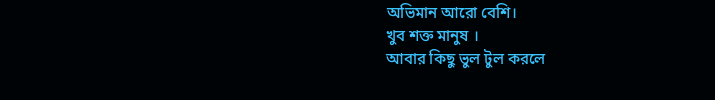অভিমান আরো বেশি।
খুব শক্ত মানুষ ।
আবার কিছু ভুল টুল করলে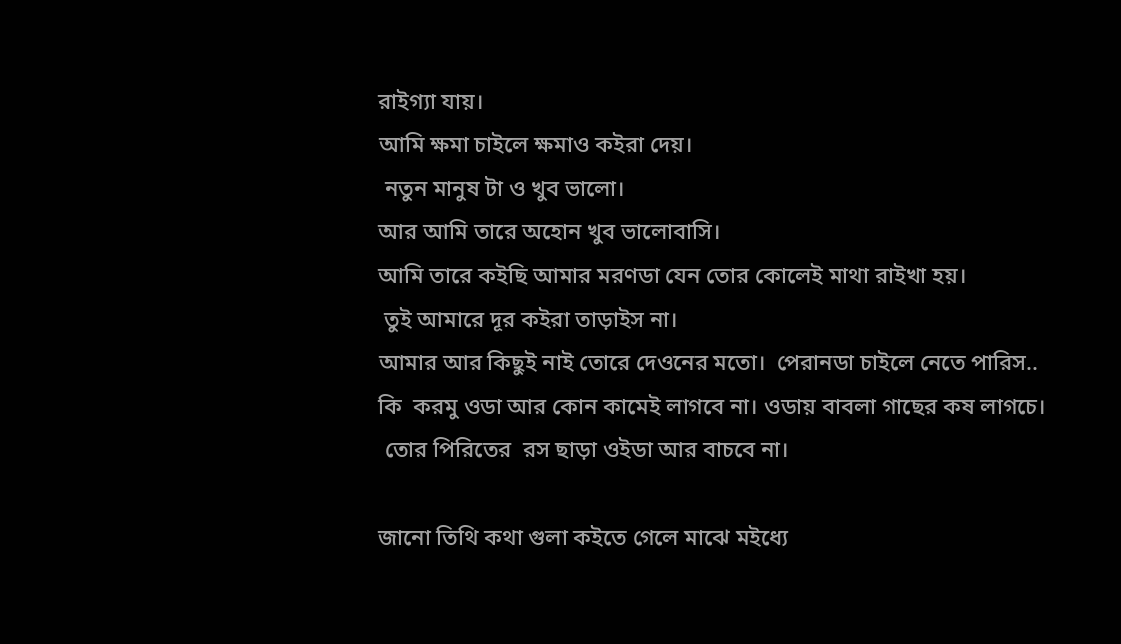রাইগ্যা যায়।
আমি ক্ষমা চাইলে ক্ষমাও কইরা দেয়।
 নতুন মানুষ টা ও খুব ভালো।
আর আমি তারে অহোন খুব ভালোবাসি।
আমি তারে কইছি আমার মরণডা যেন তোর কোলেই মাথা রাইখা হয়।
 তুই আমারে দূর কইরা তাড়াইস না।
আমার আর কিছুই নাই তোরে দেওনের মতো।  পেরানডা চাইলে নেতে পারিস..
কি  করমু ওডা আর কোন কামেই লাগবে না। ওডায় বাবলা গাছের কষ লাগচে।
 তোর পিরিতের  রস ছাড়া ওইডা আর বাচবে না।

জানো তিথি কথা গুলা কইতে গেলে মাঝে মইধ্যে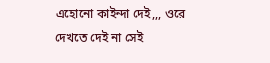এহোনো কাইন্দা দেই,,, ওরে দেখতে দেই না সেই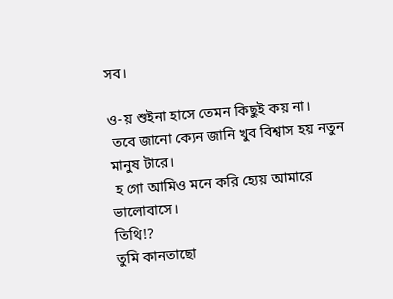সব।

ও-য় শুইনা হাসে তেমন কিছুই কয় না।
 তবে জানো ক্যেন জানি খুব বিশ্বাস হয় নতুন মানুষ টারে।
 হ গো আমিও মনে করি হ্যেয় আমারে ভালোবাসে।
তিথি!?
তুমি কানতাছো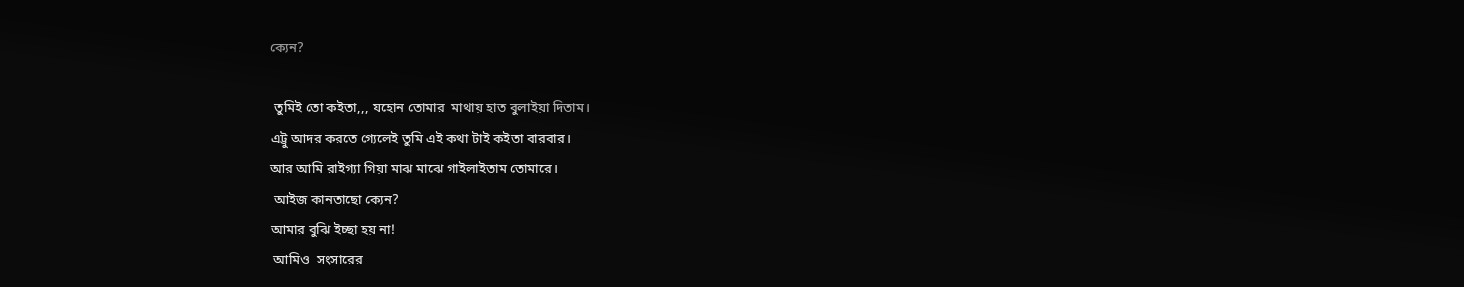ক্যেন?

 তুমিই তো কইতা,,, যহোন তোমার  মাথায় হাত বুলাইয়া দিতাম।
এট্টু আদর করতে গ্যেলেই তুমি এই কথা টাই কইতা বারবার।
আর আমি রাইগ্যা গিয়া মাঝ মাঝে গাইলাইতাম তোমারে।
 আইজ কানতাছো ক্যেন?
আমার বুঝি ইচ্ছা হয় না!
 আমিও  সংসারের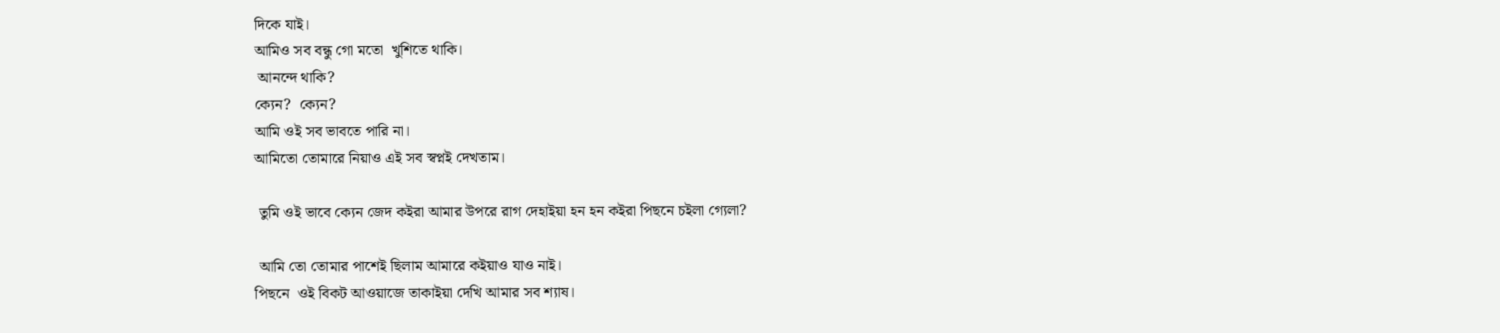দিকে যাই।
আমিও সব বন্ধু গো মতো  খুশিতে থাকি।
 আনন্দে থাকি?
ক্যেন?  ক্যেন?
আমি ওই সব ভাবতে পারি না।
আমিতো তোমারে নিয়াও এই সব স্বপ্নই দেখতাম।

 তুমি ওই ভাবে ক্যেন জেদ কইরা আমার উপরে রাগ দেহাইয়া হন হন কইরা পিছনে চইলা গ্যেলা?

 আমি তো তোমার পাশেই ছিলাম আমারে কইয়াও যাও নাই।
পিছনে  ওই বিকট আওয়াজে তাকাইয়া দেখি আমার সব শ্যাষ।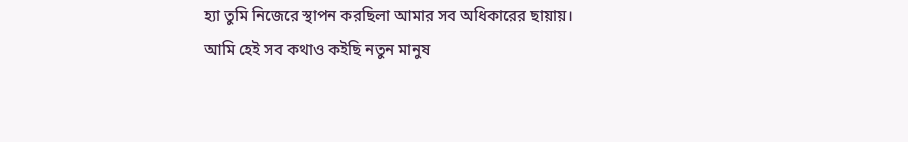হ্যা তুমি নিজেরে স্থাপন করছিলা আমার সব অধিকারের ছায়ায়।
আমি হেই সব কথাও কইছি নতুন মানুষ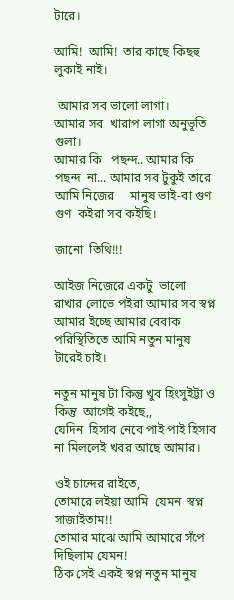টারে।

আমি!  আমি!  তার কাছে কিছহু লুকাই নাই।

 আমার সব ভালো লাগা।
আমার সব  খারাপ লাগা অনুভূতি গুলা।
আমার কি   পছন্দ.. আমার কি  পছন্দ  না... আমার সব টুকুই তারে আমি নিজের     মানুষ ভাই-বা গুণ গুণ  কইরা সব কইছি।

জানো  তিথি!!!

আইজ নিজেরে একটু  ভালো রাখার লোভে পইরা আমার সব স্বপ্ন  আমার ইচ্ছে আমার বেবাক পরিস্থিতিতে আমি নতুন মানুষ টারেই চাই।

নতুন মানুষ টা কিন্তু খুব হিংসুইট্টা ও কিন্তু  আগেই কইছে,,
যেদিন  হিসাব নেবে পাই পাই হিসাব না মিললেই খবর আছে আমার।

ওই চান্দের রাইতে,
তোমারে লইয়া আমি  যেমন  স্বপ্ন সাজাইতাম!!
তোমার মাঝে আমি আমারে সঁপে দিছিলাম যেমন!
ঠিক সেই একই স্বপ্ন নতুন মানুষ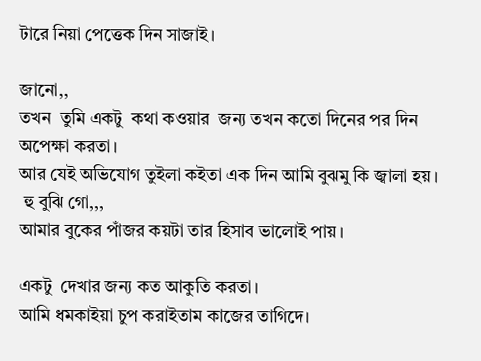টারে নিয়া পেত্তেক দিন সাজাই।

জানো,,
তখন  তুমি একটু  কথা কওয়ার  জন্য তখন কতো দিনের পর দিন অপেক্ষা করতা।
আর যেই অভিযোগ তুইলা কইতা এক দিন আমি বুঝমু কি জ্বালা হয়।
 হু বুঝি গো,,,
আমার বুকের পাঁজর কয়টা তার হিসাব ভালোই পায়।

একটু  দেখার জন্য কত আকুতি করতা।
আমি ধমকাইয়া চুপ করাইতাম কাজের তাগিদে।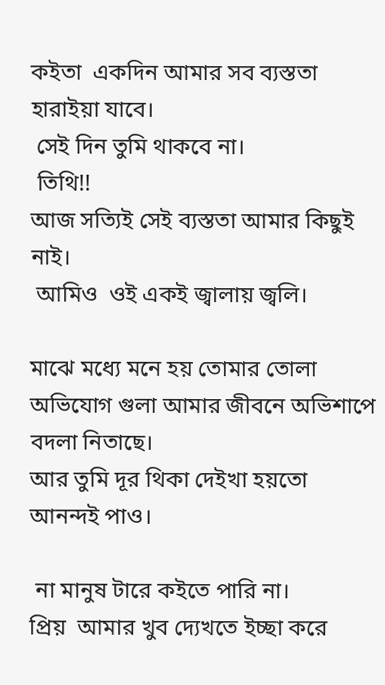কইতা  একদিন আমার সব ব্যস্ততা হারাইয়া যাবে।
 সেই দিন তুমি থাকবে না।
 তিথি!!
আজ সত্যিই সেই ব্যস্ততা আমার কিছুই নাই।
 আমিও  ওই একই জ্বালায় জ্বলি।

মাঝে মধ্যে মনে হয় তোমার তোলা অভিযোগ গুলা আমার জীবনে অভিশাপে বদলা নিতাছে।
আর তুমি দূর থিকা দেইখা হয়তো আনন্দই পাও।

 না মানুষ টারে কইতে পারি না।
প্রিয়  আমার খুব দ্যেখতে ইচ্ছা করে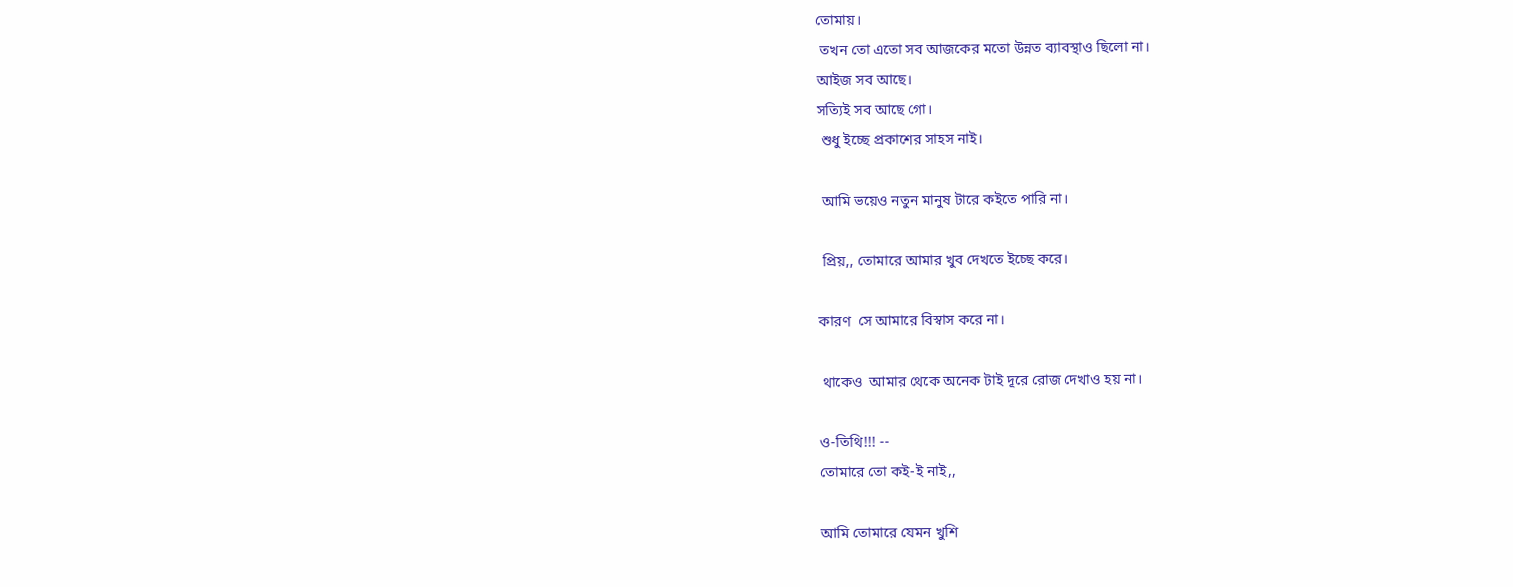তোমায়।
 তখন তো এতো সব আজকের মতো উন্নত ব্যাবস্থাও ছিলো না।
আইজ সব আছে।
সত্যিই সব আছে গো।
 শুধু ইচ্ছে প্রকাশের সাহস নাই।

 আমি ভয়েও নতুন মানুষ টারে কইতে পারি না।

 প্রিয়,, তোমারে আমার খুব দেখতে ইচ্ছে করে।

কারণ  সে আমারে বিস্বাস করে না।

 থাকেও  আমার থেকে অনেক টাই দূরে রোজ দেখাও হয় না।

ও-তিথি!!! --
তোমারে তো কই-ই নাই,,

আমি তোমারে যেমন খুশি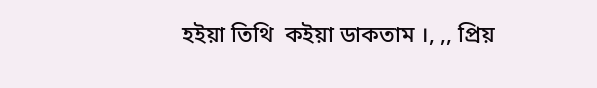হইয়া তিথি  কইয়া ডাকতাম ।, ,, প্রিয়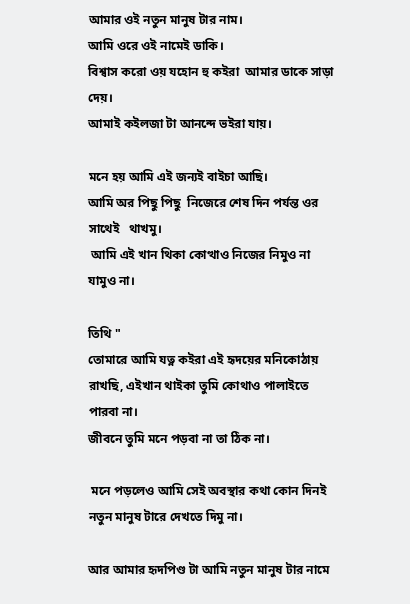আমার ওই নতুন মানুষ টার নাম।
আমি ওরে ওই নামেই ডাকি।
বিশ্বাস করো ওয় যহোন হু কইরা  আমার ডাকে সাড়া দেয়।
আমাই কইলজা টা আনন্দে ভইরা যায়।

মনে হয় আমি এই জন্যই বাইচা আছি।
আমি অর পিছু পিছু  নিজেরে শেষ দিন পর্যন্ত ওর সাথেই   থাখমু।
 আমি এই খান থিকা কোত্থাও নিজের নিমুও না যামুও না।

তিথি "
তোমারে আমি যত্ন কইরা এই হৃদয়ের মনিকোঠায় রাখছি, এইখান থাইকা তুমি কোথাও পালাইতে পারবা না।
জীবনে তুমি মনে পড়বা না তা ঠিক না।

 মনে পড়লেও আমি সেই অবস্থার কথা কোন দিনই নতুন মানুষ টারে দেখতে দিমু না।

আর আমার হৃদপিণ্ড টা আমি নতুন মানুষ টার নামে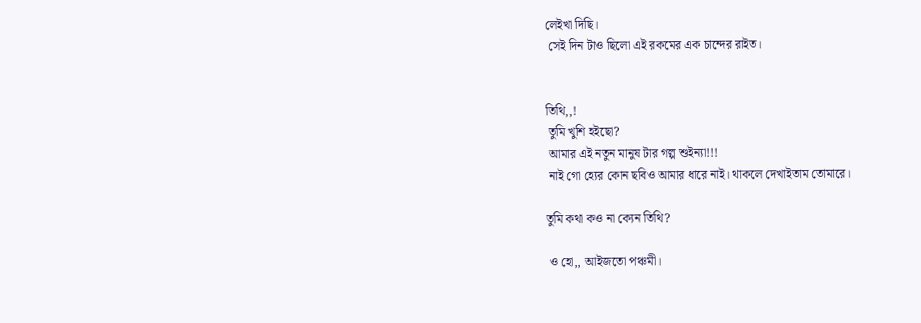লেইখা দিছি।
 সেই দিন টাও ছিলো এই রকমের এক চান্দের রাইত।


তিথি,,!
 তুমি খুশি হইছো?
 আমার এই নতুন মানুষ টার গল্প শুইন্যা!!!
 নাই গো হ্যের কোন ছবিও আমার ধারে নাই। থাকলে দেখাইতাম তোমারে।

তুমি কথা কও না ক্যেন তিথি?

 ও হো,, আইজতো পঞ্চমী।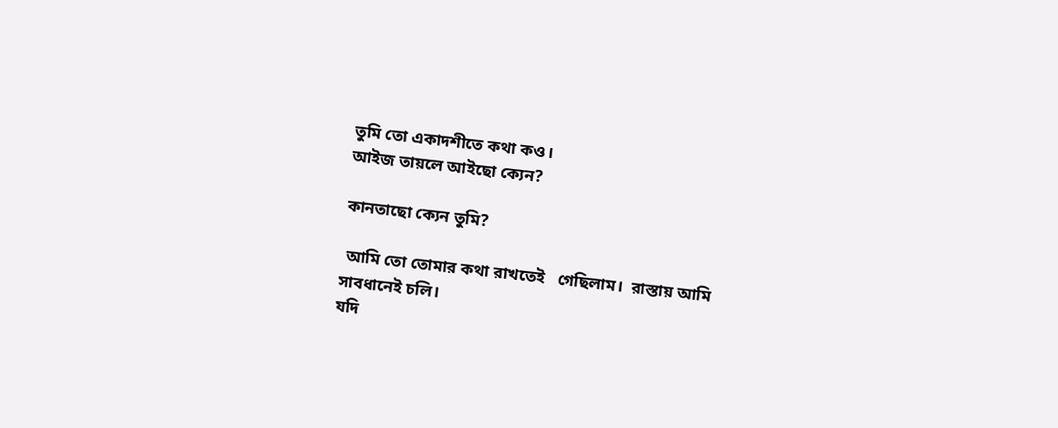তুমি তো একাদশীতে কথা কও।
আইজ তায়লে আইছো ক্যেন?

কানতাছো ক্যেন তুমি?

 আমি তো তোমার কথা রাখতেই   গেছিলাম।  রাস্তায় আমি সাবধানেই চলি।
যদি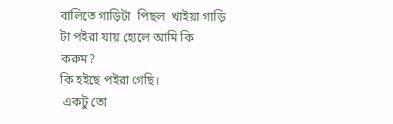বালিতে গাড়িটা  পিছল  খাইয়া গাড়ি টা পইরা যায় হ্যেলে আমি কি করুম?
কি হইছে পইরা গেছি।
 একটু তো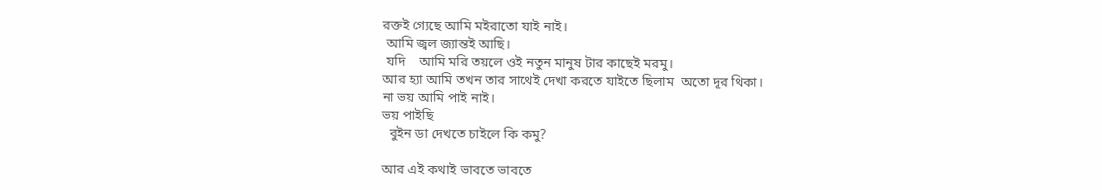রক্তই গ্যেছে আমি মইরাতো যাই নাই।
 আমি জ্বল জ্যান্তই আছি।
 যদি    আমি মরি তয়লে ওই নতুন মানুষ টার কাছেই মরমু।
আর হ্যা আমি তখন তার সাথেই দেখা করতে যাইতে ছিলাম  অতো দূর থিকা।
না ভয় আমি পাই নাই।
ভয় পাইছি
  বুইন ডা দেখতে চাইলে কি কমু?

আর এই কথাই ভাবতে ভাবতে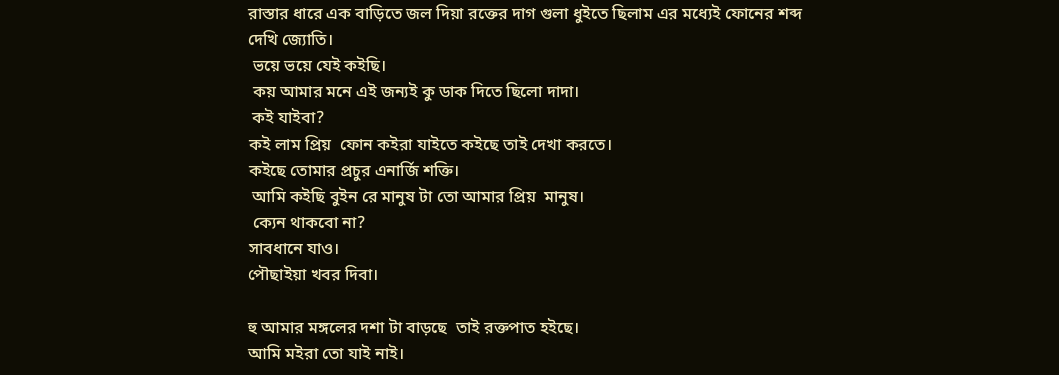রাস্তার ধারে এক বাড়িতে জল দিয়া রক্তের দাগ গুলা ধুইতে ছিলাম এর মধ্যেই ফোনের শব্দ দেখি জ্যোতি।
 ভয়ে ভয়ে যেই কইছি।
 কয় আমার মনে এই জন্যই কু ডাক দিতে ছিলো দাদা।
 কই যাইবা?
কই লাম প্রিয়  ফোন কইরা যাইতে কইছে তাই দেখা করতে।
কইছে তোমার প্রচুর এনার্জি শক্তি।
 আমি কইছি বুইন রে মানুষ টা তো আমার প্রিয়  মানুষ।
 ক্যেন থাকবো না?
সাবধানে যাও।
পৌছাইয়া খবর দিবা।

হু আমার মঙ্গলের দশা টা বাড়ছে  তাই রক্তপাত হইছে।
আমি মইরা তো যাই নাই।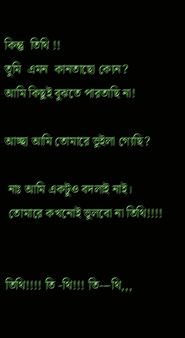কিন্তু  তিথি !!
তুমি  এমন  কানতাছো ক্যেন?
আমি কিছুই বুঝতে পারতাছি না!

আচ্ছা আমি তোমারে ভুইলা গ্যেছি?

 নাঃ আমি একটুও বদলাই নাই।
 তোমারে কখনোই ভুলবো না তিথি!!!!


তিথি!!!! তি -থি!!! তি---থি,,,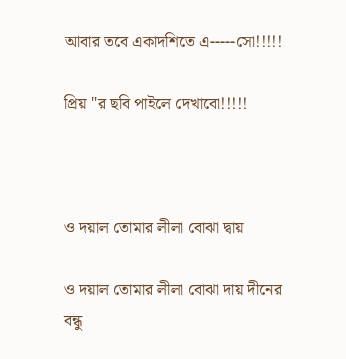আবার তবে একাদশিতে এ-----সো!!!!!

প্রিয় "র ছবি পাইলে দেখাবো!!!!!



ও দয়াল তোমার লীলা বোঝা দ্বায়

ও দয়াল তোমার লীলা বোঝা দায় দীনের বন্ধু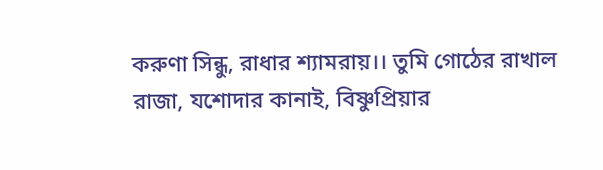করুণা সিন্ধু, রাধার শ্যামরায়।। তুমি গোঠের রাখাল রাজা, যশোদার কানাই, বিষ্ণুপ্রিয়ার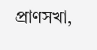প্রাণসখা,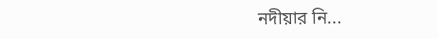নদীয়ার নি...